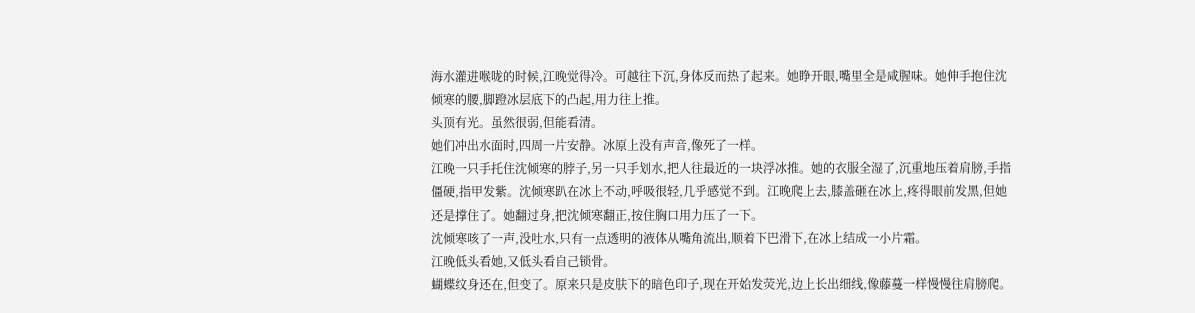海水灌进喉咙的时候,江晚觉得冷。可越往下沉,身体反而热了起来。她睁开眼,嘴里全是咸腥味。她伸手抱住沈倾寒的腰,脚蹬冰层底下的凸起,用力往上推。
头顶有光。虽然很弱,但能看清。
她们冲出水面时,四周一片安静。冰原上没有声音,像死了一样。
江晚一只手托住沈倾寒的脖子,另一只手划水,把人往最近的一块浮冰推。她的衣服全湿了,沉重地压着肩膀,手指僵硬,指甲发紫。沈倾寒趴在冰上不动,呼吸很轻,几乎感觉不到。江晚爬上去,膝盖砸在冰上,疼得眼前发黑,但她还是撑住了。她翻过身,把沈倾寒翻正,按住胸口用力压了一下。
沈倾寒咳了一声,没吐水,只有一点透明的液体从嘴角流出,顺着下巴滑下,在冰上结成一小片霜。
江晚低头看她,又低头看自己锁骨。
蝴蝶纹身还在,但变了。原来只是皮肤下的暗色印子,现在开始发荧光,边上长出细线,像藤蔓一样慢慢往肩膀爬。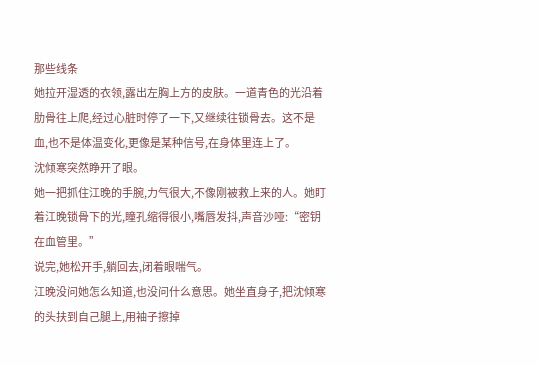那些线条
她拉开湿透的衣领,露出左胸上方的皮肤。一道青色的光沿着肋骨往上爬,经过心脏时停了一下,又继续往锁骨去。这不是血,也不是体温变化,更像是某种信号,在身体里连上了。
沈倾寒突然睁开了眼。
她一把抓住江晚的手腕,力气很大,不像刚被救上来的人。她盯着江晚锁骨下的光,瞳孔缩得很小,嘴唇发抖,声音沙哑:“密钥在血管里。”
说完,她松开手,躺回去,闭着眼喘气。
江晚没问她怎么知道,也没问什么意思。她坐直身子,把沈倾寒的头扶到自己腿上,用袖子擦掉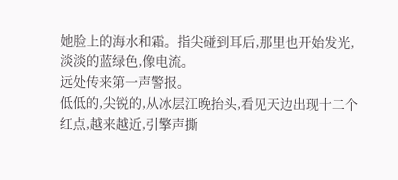她脸上的海水和霜。指尖碰到耳后,那里也开始发光,淡淡的蓝绿色,像电流。
远处传来第一声警报。
低低的,尖锐的,从冰层江晚抬头,看见天边出现十二个红点,越来越近,引擎声撕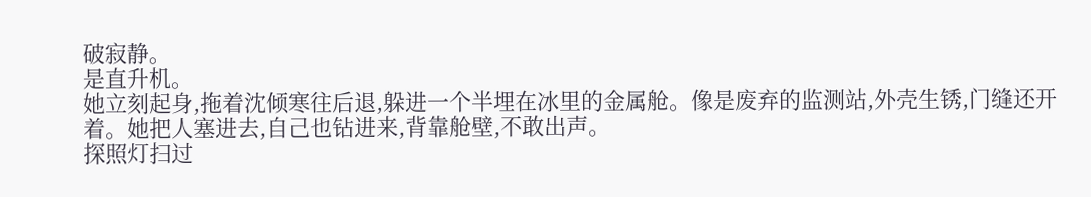破寂静。
是直升机。
她立刻起身,拖着沈倾寒往后退,躲进一个半埋在冰里的金属舱。像是废弃的监测站,外壳生锈,门缝还开着。她把人塞进去,自己也钻进来,背靠舱壁,不敢出声。
探照灯扫过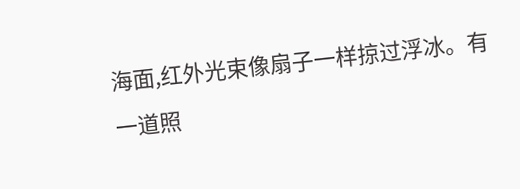海面,红外光束像扇子一样掠过浮冰。有一道照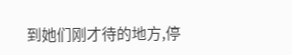到她们刚才待的地方,停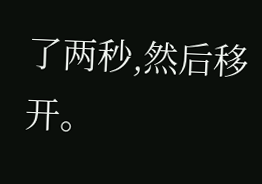了两秒,然后移开。